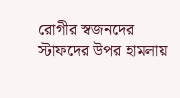রোগীর স্বজনদের স্টাফদের উপর হামলায়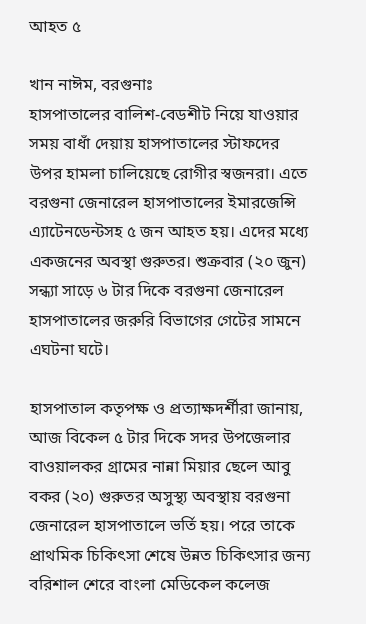আহত ৫

খান নাঈম, বরগুনাঃ
হাসপাতালের বালিশ-বেডশীট নিয়ে যাওয়ার সময় বাধাঁ দেয়ায় হাসপাতালের স্টাফদের উপর হামলা চালিয়েছে রোগীর স্বজনরা। এতে বরগুনা জেনারেল হাসপাতালের ইমারজেন্সি এ্যাটেনডেন্টসহ ৫ জন আহত হয়। এদের মধ্যে একজনের অবস্থা গুরুতর। শুক্রবার (২০ জুন) সন্ধ্যা সাড়ে ৬ টার দিকে বরগুনা জেনারেল হাসপাতালের জরুরি বিভাগের গেটের সামনে এঘটনা ঘটে।

হাসপাতাল কতৃপক্ষ ও প্রত্যাক্ষদর্শীরা জানায়, আজ বিকেল ৫ টার দিকে সদর উপজেলার বাওয়ালকর গ্রামের নান্না মিয়ার ছেলে আবু বকর (২০) গুরুতর অসুস্থ্য অবস্থায় বরগুনা জেনারেল হাসপাতালে ভর্তি হয়। পরে তাকে প্রাথমিক চিকিৎসা শেষে উন্নত চিকিৎসার জন্য বরিশাল শেরে বাংলা মেডিকেল কলেজ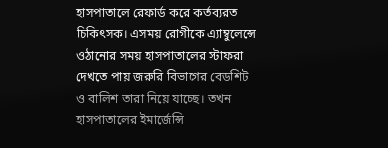হাসপাতালে রেফার্ড করে কর্তব্যরত চিকিৎসক। এসময় রোগীকে এ্যাম্বুলেন্সে ওঠানোর সময় হাসপাতালের স্টাফরা দেখতে পায় জরুরি বিভাগের বেডশিট ও বালিশ তারা নিয়ে যাচ্ছে। তখন হাসপাতালের ইমার্জেন্সি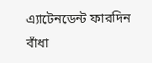এ্যাটেনডেন্ট ফারদিন বাঁধা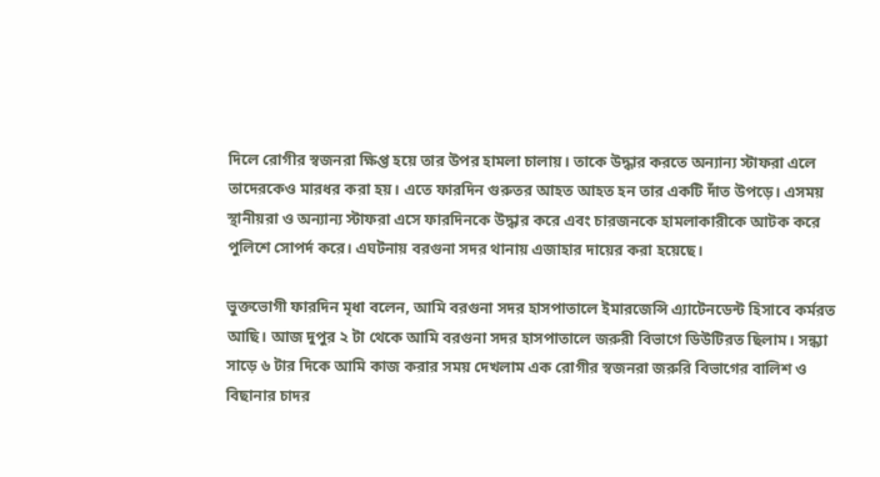দিলে রোগীর স্বজনরা ক্ষিপ্ত হয়ে তার উপর হামলা চালায়। তাকে উদ্ধার করতে অন্যান্য স্টাফরা এলে তাদেরকেও মারধর করা হয়। এতে ফারদিন গুরুতর আহত আহত হন তার একটি দাঁত উপড়ে। এসময় স্থানীয়রা ও অন্যান্য স্টাফরা এসে ফারদিনকে উদ্ধার করে এবং চারজনকে হামলাকারীকে আটক করে পুলিশে সোপর্দ করে। এঘটনায় বরগুনা সদর থানায় এজাহার দায়ের করা হয়েছে।

ভুক্তভোগী ফারদিন মৃধা বলেন, আমি বরগুনা সদর হাসপাতালে ইমারজেন্সি এ্যাটেনডেন্ট হিসাবে কর্মরত আছি। আজ দুপুর ২ টা থেকে আমি বরগুনা সদর হাসপাতালে জরুরী বিভাগে ডিউটিরত ছিলাম। সন্ধ্যা সাড়ে ৬ টার দিকে আমি কাজ করার সময় দেখলাম এক রোগীর স্বজনরা জরুরি বিভাগের বালিশ ও বিছানার চাদর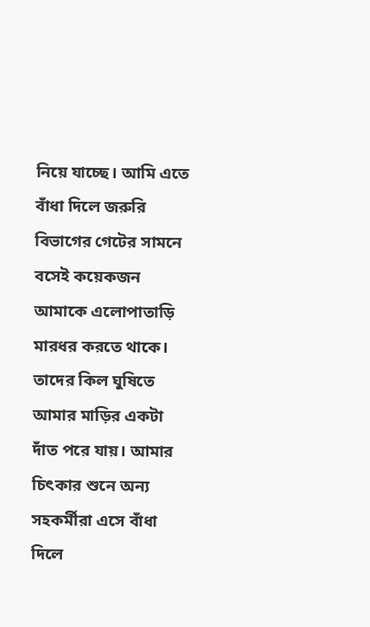নিয়ে যাচ্ছে। আমি এতে বাঁধা দিলে জরুরি বিভাগের গেটের সামনে বসেই কয়েকজন আমাকে এলোপাতাড়ি মারধর করতে থাকে। তাদের কিল ঘুষিতে আমার মাড়ির একটা দাঁত পরে যায়। আমার চিৎকার শুনে অন্য সহকর্মীরা এসে বাঁধা দিলে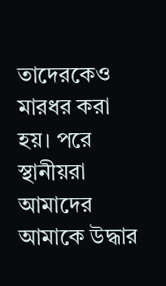তাদেরকেও মারধর করা হয়। পরে স্থানীয়রা আমাদের আমাকে উদ্ধার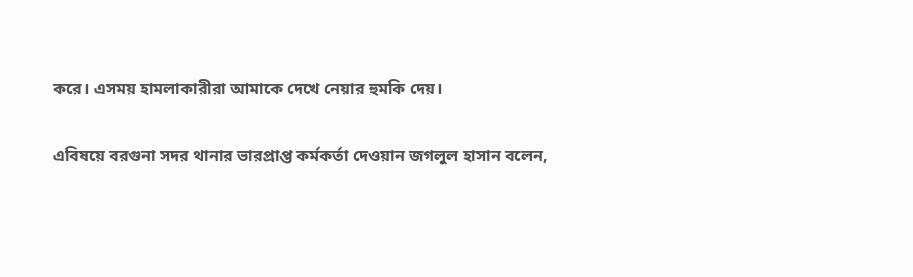করে। এসময় হামলাকারীরা আমাকে দেখে নেয়ার হুমকি দেয়।

এবিষয়ে বরগুনা সদর থানার ভারপ্রাপ্ত কর্মকর্তা দেওয়ান জগলুল হাসান বলেন,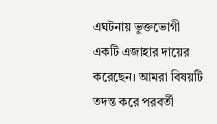এঘটনায় ভুক্তভোগী একটি এজাহার দায়ের করেছেন। আমরা বিষয়টি তদন্ত করে পরবর্তী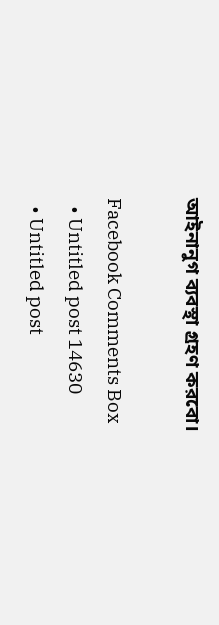আইনানুগ ব্যবস্থা গ্রহণ করবো।

Facebook Comments Box
  • Untitled post 14630
  • Untitled post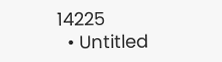14225
  • Untitled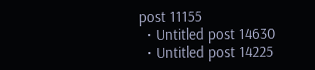post 11155
  • Untitled post 14630
  • Untitled post 14225